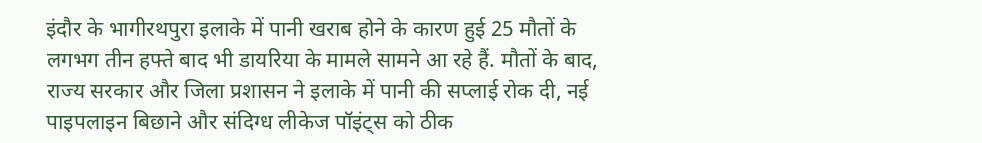इंदौर के भागीरथपुरा इलाके में पानी खराब होने के कारण हुई 25 मौतों के लगभग तीन हफ्ते बाद भी डायरिया के मामले सामने आ रहे हैं. मौतों के बाद, राज्य सरकार और जिला प्रशासन ने इलाके में पानी की सप्लाई रोक दी, नई पाइपलाइन बिछाने और संदिग्ध लीकेज पॉइंट्स को ठीक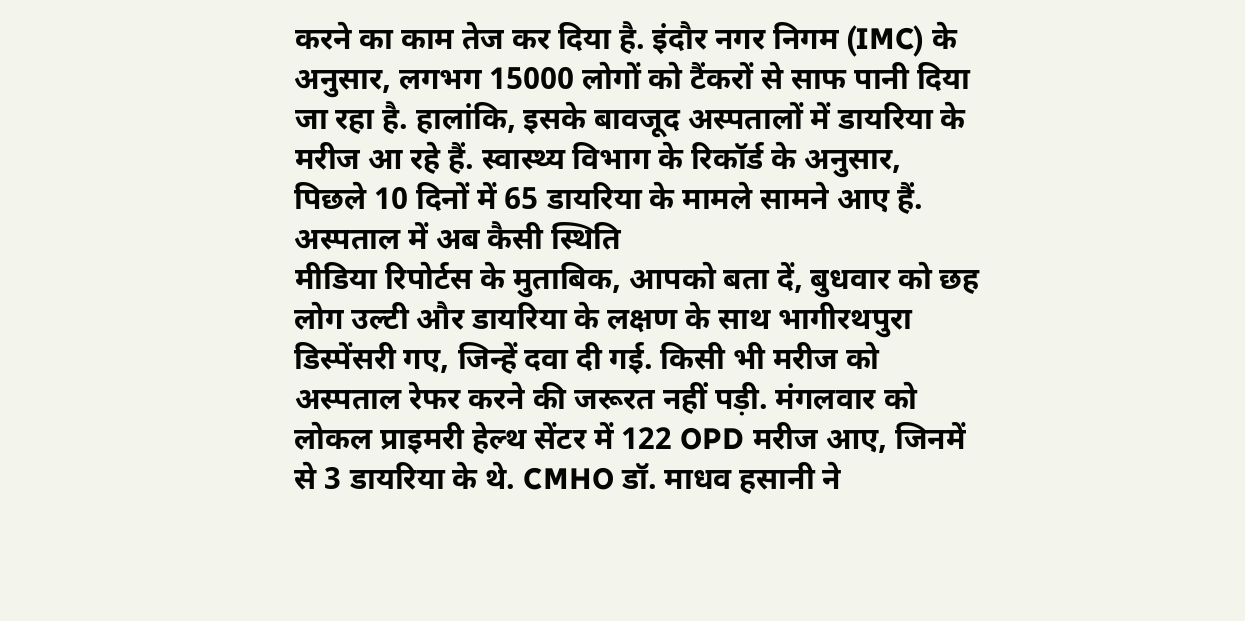करने का काम तेज कर दिया है. इंदौर नगर निगम (IMC) के अनुसार, लगभग 15000 लोगों को टैंकरों से साफ पानी दिया जा रहा है. हालांकि, इसके बावजूद अस्पतालों में डायरिया के मरीज आ रहे हैं. स्वास्थ्य विभाग के रिकॉर्ड के अनुसार, पिछले 10 दिनों में 65 डायरिया के मामले सामने आए हैं.
अस्पताल में अब कैसी स्थिति
मीडिया रिपोर्टस के मुताबिक, आपको बता दें, बुधवार को छह लोग उल्टी और डायरिया के लक्षण के साथ भागीरथपुरा डिस्पेंसरी गए, जिन्हें दवा दी गई. किसी भी मरीज को अस्पताल रेफर करने की जरूरत नहीं पड़ी. मंगलवार को लोकल प्राइमरी हेल्थ सेंटर में 122 OPD मरीज आए, जिनमें से 3 डायरिया के थे. CMHO डॉ. माधव हसानी ने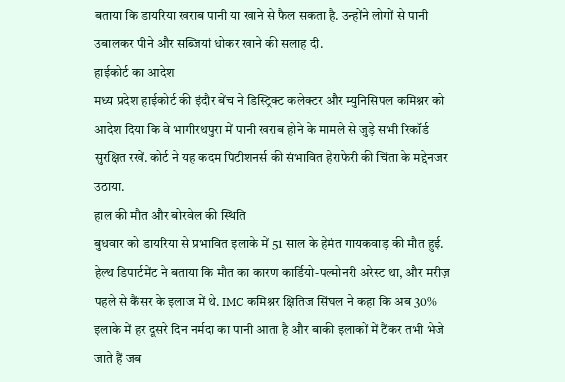बताया कि डायरिया खराब पानी या खाने से फैल सकता है. उन्होंने लोगों से पानी उबालकर पीने और सब्जियां धोकर खाने की सलाह दी.
हाईकोर्ट का आदेश
मध्य प्रदेश हाईकोर्ट की इंदौर बेंच ने डिस्ट्रिक्ट कलेक्टर और म्युनिसिपल कमिश्नर को आदेश दिया कि वे भागीरथपुरा में पानी खराब होने के मामले से जुड़े सभी रिकॉर्ड सुरक्षित रखें. कोर्ट ने यह कदम पिटीशनर्स की संभावित हेराफेरी की चिंता के मद्देनजर उठाया.
हाल की मौत और बोरवेल की स्थिति
बुधवार को डायरिया से प्रभावित इलाके में 51 साल के हेमंत गायकवाड़ की मौत हुई. हेल्थ डिपार्टमेंट ने बताया कि मौत का कारण कार्डियो-पल्मोनरी अरेस्ट था, और मरीज़ पहले से कैंसर के इलाज में थे. IMC कमिश्नर क्षितिज सिंघल ने कहा कि अब 30% इलाके में हर दूसरे दिन नर्मदा का पानी आता है और बाकी इलाकों में टैंकर तभी भेजे जाते हैं जब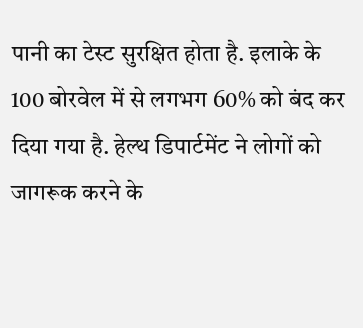पानी का टेस्ट सुरक्षित होता है. इलाके के 100 बोरवेल में से लगभग 60% को बंद कर दिया गया है. हेल्थ डिपार्टमेंट ने लोगों को जागरूक करने के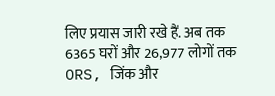लिए प्रयास जारी रखे हैं. अब तक 6365 घरों और 26,977 लोगों तक ORS, जिंक और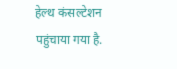हेल्थ कंसल्टेशन पहुंचाया गया है.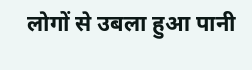लोगों से उबला हुआ पानी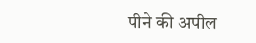पीने की अपील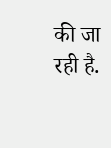की जा रही है.